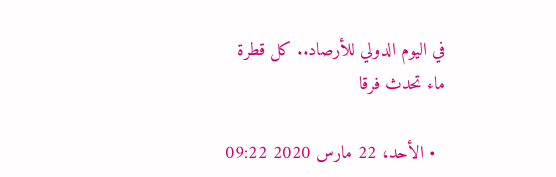في اليوم الدولي للأرصاد.. كل قطرة ماء تحدث فرقا

  • الأحد، 22 مارس 2020 09:22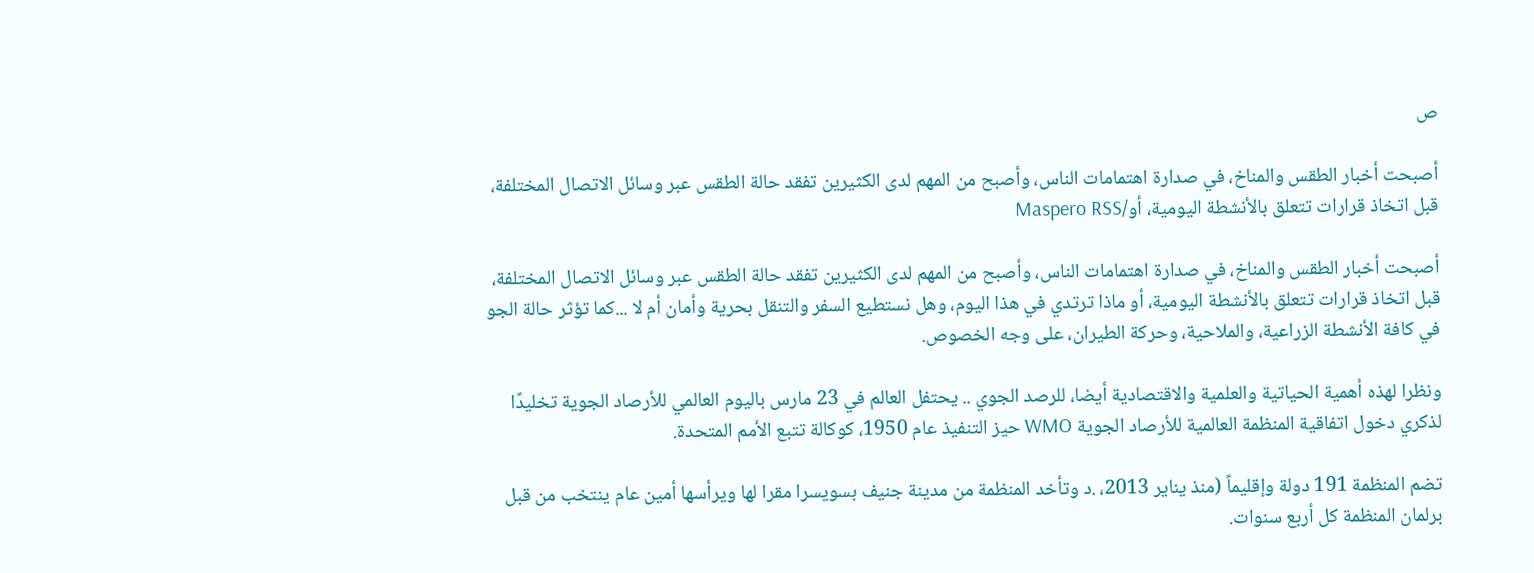ص

أصبحت أخبار الطقس والمناخ، في صدارة اهتمامات الناس، وأصبح من المهم لدى الكثيرين تفقد حالة الطقس عبر وسائل الاتصال المختلفة، قبل اتخاذ قرارات تتعلق بالأنشطة اليومية، أو/Maspero RSS

أصبحت أخبار الطقس والمناخ، في صدارة اهتمامات الناس، وأصبح من المهم لدى الكثيرين تفقد حالة الطقس عبر وسائل الاتصال المختلفة، قبل اتخاذ قرارات تتعلق بالأنشطة اليومية، أو ماذا ترتدي في هذا اليوم، وهل نستطيع السفر والتنقل بحرية وأمان أم لا ...كما تؤثر حالة الجو في كافة الأنشطة الزراعية، والملاحية، وحركة الطيران، على وجه الخصوص.

ونظرا لهذه أهمية الحياتية والعلمية والاقتصادية أيضا، للرصد الجوي .. يحتفل العالم في 23 مارس باليوم العالمي للأرصاد الجوية تخليدًا لذكري دخول اتفاقية المنظمة العالمية للأرصاد الجوية WMO حيز التنفيذ عام 1950، كوكالة تتبع الأمم المتحدة.

تضم المنظمة 191 دولة وإقليماً (منذ يناير 2013، .د وتأخد المنظمة من مدينة جنيف بسويسرا مقرا لها ويرأسها أمين عام ينتخب من قبل برلمان المنظمة كل أربع سنوات.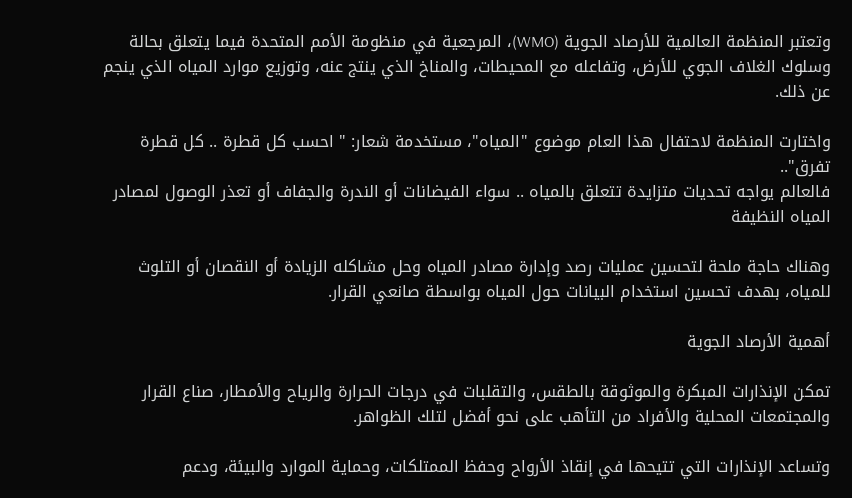وتعتبر المنظمة العالمية للأرصاد الجوية (WMO)، المرجعية في منظومة الأمم المتحدة فيما يتعلق بحالة وسلوك الغلاف الجوي للأرض، وتفاعله مع المحيطات، والمناخ الذي ينتج عنه، وتوزيع موارد المياه الذي ينجم عن ذلك.

واختارت المنظمة لاحتفال هذا العام موضوع "المياه"، مستخدمة شعار: " احسب كل قطرة .. كل قطرة تفرق"..
فالعالم يواجه تحديات متزايدة تتعلق بالمياه .. سواء الفيضانات أو الندرة والجفاف أو تعذر الوصول لمصادر المياه النظيفة

وهناك حاجة ملحة لتحسين عمليات رصد وإدارة مصادر المياه وحل مشاكله الزيادة أو النقصان أو التلوث للمياه، بهدف تحسين استخدام البيانات حول المياه بواسطة صانعي القرار.

أهمية الأرصاد الجوية

تمكن الإنذارات المبكرة والموثوقة بالطقس، والتقلبات في درجات الحرارة والرياح والأمطار، صناع القرار والمجتمعات المحلية والأفراد من التأهب على نحو أفضل لتلك الظواهر.

وتساعد الإنذارات التي تتيحها في إنقاذ الأرواح وحفظ الممتلكات، وحماية الموارد والبيئة، ودعم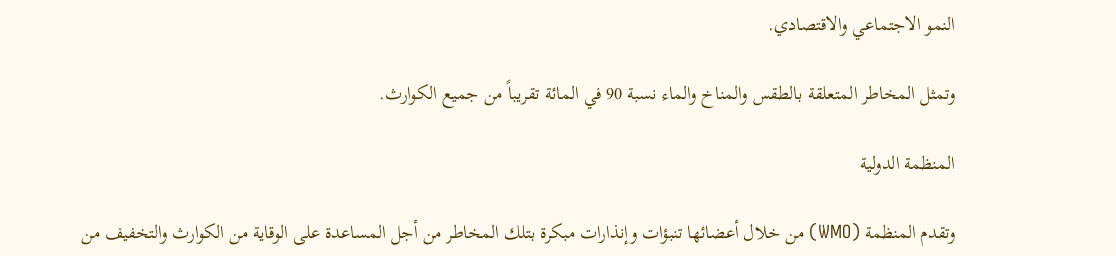النمو الاجتماعي والاقتصادي.

وتمثل المخاطر المتعلقة بالطقس والمناخ والماء نسبة 90 في المائة تقريباً من جميع الكوارث.

المنظمة الدولية

وتقدم المنظمة (WMO) من خلال أعضائها تنبؤات وإنذارات مبكرة بتلك المخاطر من أجل المساعدة على الوقاية من الكوارث والتخفيف من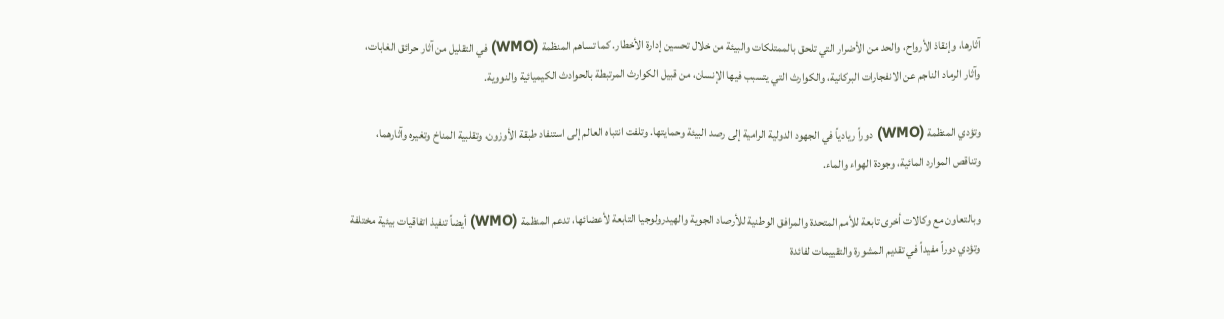آثارها، وإنقاذ الأرواح، والحد من الأضرار التي تلحق بالممتلكات والبيئة من خلال تحسين إدارة الأخطار. كما تساهم المنظمة (WMO) في التقليل من آثار حرائق الغابات، وآثار الرماد الناجم عن الانفجارات البركانية، والكوارث التي يتسبب فيها الإنسان، من قبيل الكوارث المرتبطة بالحوادث الكيميائية والنووية.

وتؤدي المنظمة (WMO) دوراً ريادياً في الجهود الدولية الرامية إلى رصد البيئة وحمايتها. وتلفت انتباه العالم إلى استنفاد طبقة الأوزون، وتقلبية المناخ وتغيره وآثارهما، وتناقص الموارد المائية، وجودة الهواء والماء.

وبالتعاون مع وكالات أخرى تابعة للأمم المتحدة والمرافق الوطنية للأرصاد الجوية والهيدرولوجيا التابعة لأعضائها، تدعم المنظمة (WMO) أيضاً تنفيذ اتفاقيات بيئية مختلفة وتؤدي دوراً مفيداً في تقديم المشورة والتقييمات لفائدة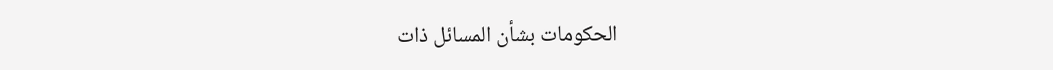الحكومات بشأن المسائل ذات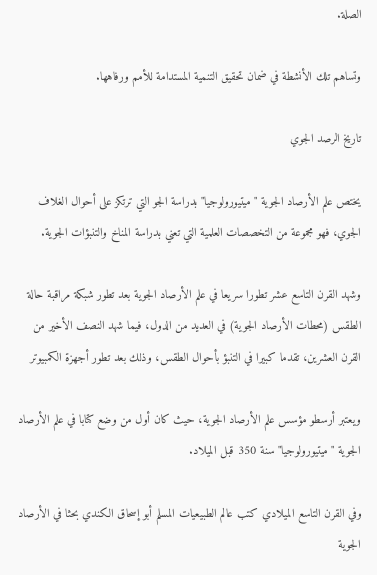الصلة.

وتساهم تلك الأنشطة في ضمان تحقيق التنمية المستدامة للأمم ورفاهها.

تاريخ الرصد الجوي

يختص علم الأرصاد الجوية "ميتيورولوجيا" بدراسة الجو التي ترتكز على أحوال الغلاف الجوي، فهو مجموعة من التخصصات العلمية التي تعني بدراسة المناخ والتنبؤات الجوية.

وشهد القرن التاسع عشر تطورا سريعا في علم الأرصاد الجوية بعد تطور شبكة مراقبة حالة الطقس (محطات الأرصاد الجوية) في العديد من الدول، فيما شهد النصف الأخير من القرن العشرين، تقدما كبيرا في التنبؤ بأحوال الطقس، وذلك بعد تطور أجهزة الكمبيوتر

ويعتبر أرسطو مؤسس علم الأرصاد الجوية، حيث كان أول من وضع كتابا في علم الأرصاد الجوية "ميتيورولوجيا" سنة 350 قبل الميلاد.

وفي القرن التاسع الميلادي كتب عالم الطبيعيات المسلم أبو إسحاق الكندي بحثا في الأرصاد الجوية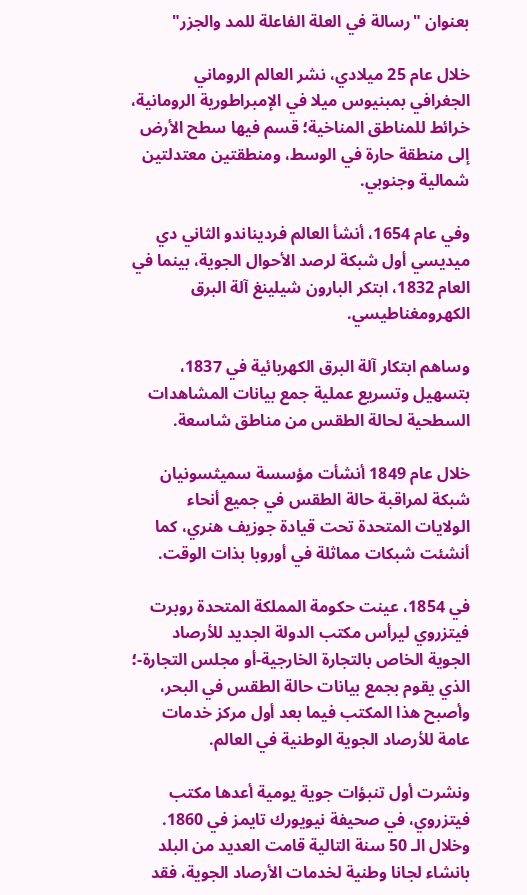بعنوان "رسالة في العلة الفاعلة للمد والجزر"

خلال عام 25 ميلادي، نشر العالم الروماني الجغرافي بمبنيوس ميلا في الإمبراطورية الرومانية، خرائط للمناطق المناخية؛ قسم فيها سطح الأرض إلى منطقة حارة في الوسط، ومنطقتين معتدلتين شمالية وجنوبي.

وفي عام 1654، أنشأ العالم فرديناندو الثاني دي ميديسي أول شبكة لرصد الأحوال الجوية، بينما في العام 1832، ابتكر البارون شيلينغ آلة البرق الكهرومغناطيسي.

وساهم ابتكار آلة البرق الكهربائية في 1837، بتسهيل وتسريع عملية جمع بيانات المشاهدات السطحية لحالة الطقس من مناطق شاسعة.

خلال عام 1849 أنشأت مؤسسة سميثسونيان شبكة لمراقبة حالة الطقس في جميع أنحاء الولايات المتحدة تحت قيادة جوزيف هنري، كما أنشئت شبكات مماثلة في أوروبا بذات الوقت.

في 1854، عينت حكومة المملكة المتحدة روبرت فيتزروي ليرأس مكتب الدولة الجديد للأرصاد الجوية الخاص بالتجارة الخارجية-أو مجلس التجارة-؛ الذي يقوم بجمع بيانات حالة الطقس في البحر، وأصبح هذا المكتب فيما بعد أول مركز خدمات عامة للأرصاد الجوية الوطنية في العالم.

ونشرت أول تنبؤات جوية يومية أعدها مكتب فيتزروي، في صحيفة نيويورك تايمز في 1860.
وخلال الـ 50 سنة التالية قامت العديد من البلد بانشاء لجانا وطنية لخدمات الأرصاد الجوية، فقد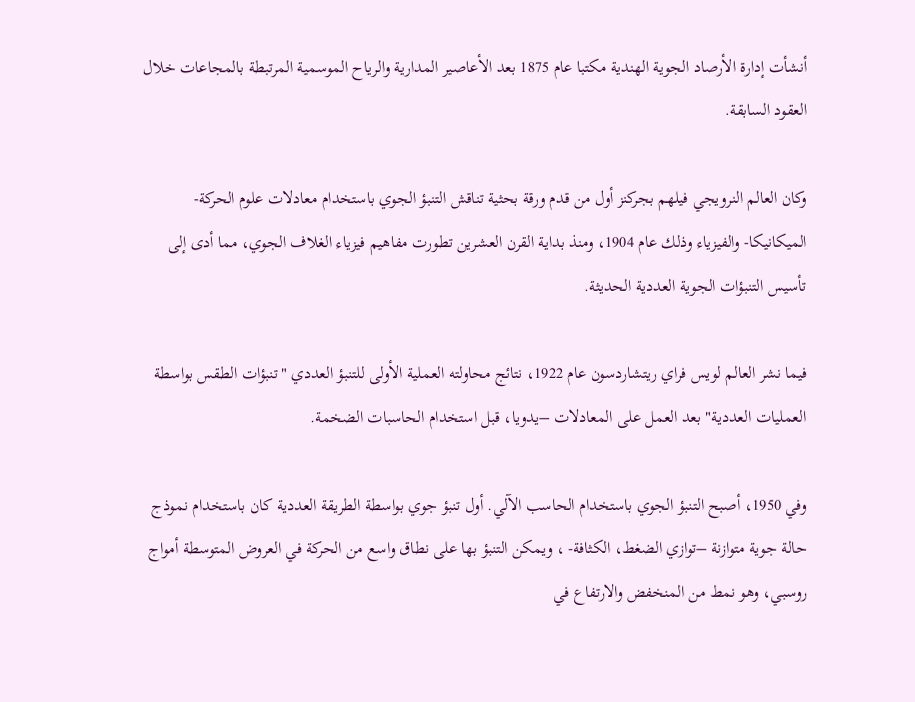أنشأت إدارة الأرصاد الجوية الهندية مكتبا عام 1875 بعد الأعاصير المدارية والرياح الموسمية المرتبطة بالمجاعات خلال العقود السابقة.

وكان العالم النرويجي فيلهم بجركنز أول من قدم ورقة بحثية تناقش التنبؤ الجوي باستخدام معادلات علوم الحركة-الميكانيكا- والفيزياء وذلك عام 1904، ومنذ بداية القرن العشرين تطورت مفاهيم فيزياء الغلاف الجوي، مما أدى إلى تأسيس التنبؤات الجوية العددية الحديثة.

فيما نشر العالم لويس فراي ريتشاردسون عام 1922، نتائج محاولته العملية الأولى للتنبؤ العددي "تنبؤات الطقس بواسطة العمليات العددية" بعد العمل على المعادلات –يدويا، قبل استخدام الحاسبات الضخمة.

وفي 1950، أصبح التنبؤ الجوي باستخدام الحاسب الآلي. أول تنبؤ جوي بواسطة الطريقة العددية كان باستخدام نموذج حالة جوية متوازنة –توازي الضغط، الكثافة- ، ويمكن التنبؤ بها على نطاق واسع من الحركة في العروض المتوسطة أمواج روسبي، وهو نمط من المنخفض والارتفاع في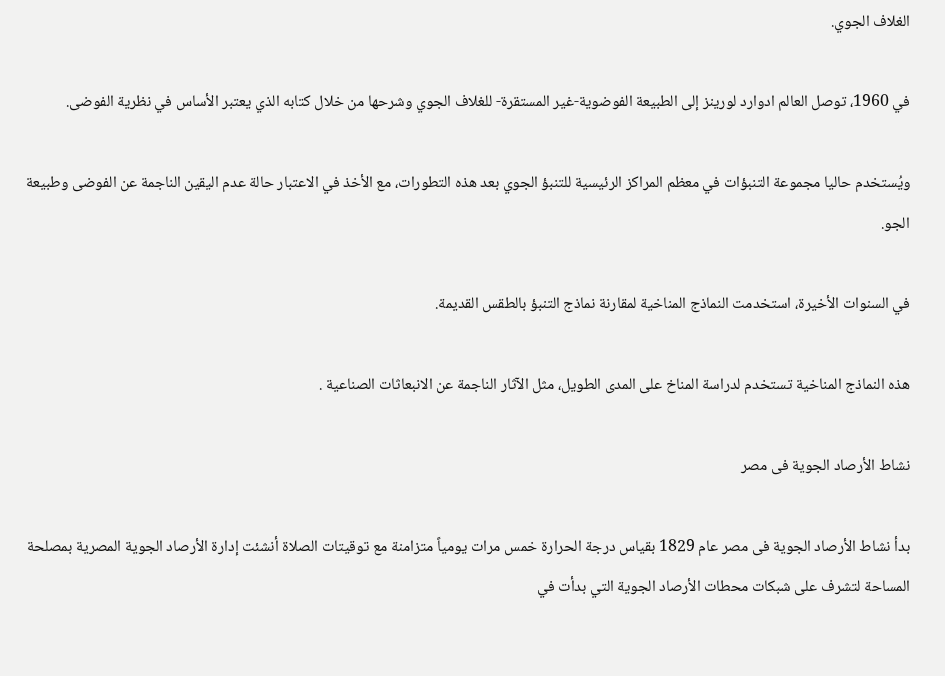الغلاف الجوي.

في 1960، توصل العالم ادوارد لورينز إلى الطبيعة الفوضوية-غير المستقرة- للغلاف الجوي وشرحها من خلال كتابه الذي يعتبر الأساس في نظرية الفوضى.

ويُستخدم حاليا مجموعة التنبؤات في معظم المراكز الرئيسية للتنبؤ الجوي بعد هذه التطورات، مع الأخذ في الاعتبار حالة عدم اليقين الناجمة عن الفوضى وطبيعة الجو.

في السنوات الأخيرة، استخدمت النماذج المناخية لمقارنة نماذج التنبؤ بالطقس القديمة.

هذه النماذج المناخية تستخدم لدراسة المناخ على المدى الطويل، مثل الآثار الناجمة عن الانبعاثات الصناعية .

نشاط الأرصاد الجوية فى مصر

بدأ نشاط الأرصاد الجوية فى مصر عام 1829 بقياس درجة الحرارة خمس مرات يومياً متزامنة مع توقيتات الصلاة أنشئت إدارة الأرصاد الجوية المصرية بمصلحة المساحة لتشرف على شبكات محطات الأرصاد الجوية التي بدأت في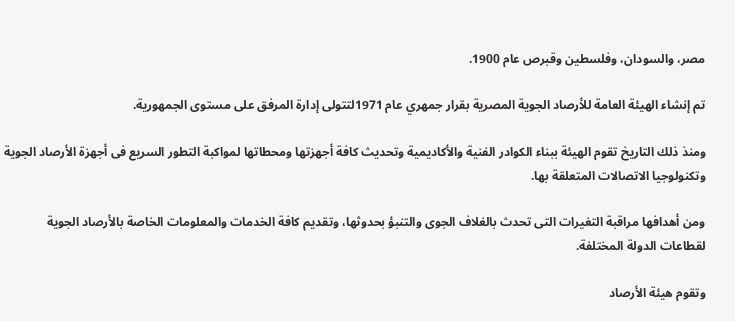مصر، والسودان، وفلسطين وقبرص عام 1900.

تم إنشاء الهيئة العامة للأرصاد الجوية المصرية بقرار جمهري عام 1971لتتولى إدارة المرفق على مستوى الجمهورية.

ومنذ ذلك التاريخ تقوم الهيئة ببناء الكوادر الفنية والأكاديمية وتحديث كافة أجهزتها ومحطاتها لمواكبة التطور السريع فى أجهزة الأرصاد الجوية وتكنولوجيا الاتصالات المتعلقة بها.

ومن أهدافها مراقبة التغيرات التى تحدث بالغلاف الجوى والتنبؤ بحدوثها، وتقديم كافة الخدمات والمعلومات الخاصة بالأرصاد الجوية لقطاعات الدولة المختلفة.

وتقوم هيئة الأرصاد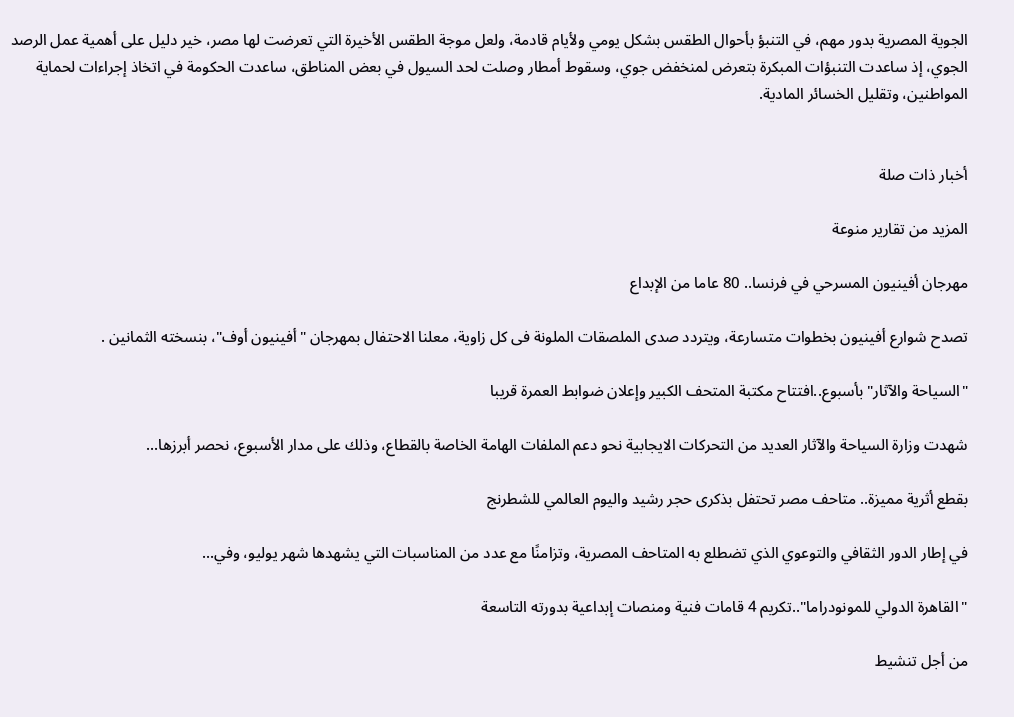الجوية المصرية بدور مهم، في التنبؤ بأحوال الطقس بشكل يومي ولأيام قادمة، ولعل موجة الطقس الأخيرة التي تعرضت لها مصر، خير دليل على أهمية عمل الرصد الجوي، إذ ساعدت التنبؤات المبكرة بتعرض لمنخفض جوي، وسقوط أمطار وصلت لحد السيول في بعض المناطق، ساعدت الحكومة في اتخاذ إجراءات لحماية المواطنين، وتقليل الخسائر المادية.


أخبار ذات صلة

المزيد من تقارير منوعة

مهرجان أفينيون المسرحي في فرنسا.. 80 عاما من الإبداع

تصدح شوارع أفينيون بخطوات متسارعة، ويتردد صدى الملصقات الملونة فى كل زاوية، معلنا الاحتفال بمهرجان "أفينيون أوف"، بنسخته الثمانين .

"السياحة والآثار" بأسبوع..افتتاح مكتبة المتحف الكبير وإعلان ضوابط العمرة قريبا

شهدت وزارة السياحة والآثار العديد من التحركات الايجابية نحو دعم الملفات الهامة الخاصة بالقطاع، وذلك على مدار الأسبوع، نحصر أبرزها...

بقطع أثرية مميزة.. متاحف مصر تحتفل بذكرى حجر رشيد واليوم العالمي للشطرنج

في إطار الدور الثقافي والتوعوي الذي تضطلع به المتاحف المصرية، وتزامنًا مع عدد من المناسبات التي يشهدها شهر يوليو، وفي...

"القاهرة الدولي للمونودراما"..تكريم 4 قامات فنية ومنصات إبداعية بدورته التاسعة

من أجل تنشيط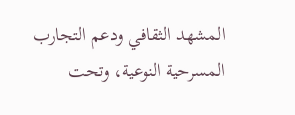المشهد الثقافي ودعم التجارب المسرحية النوعية، وتحت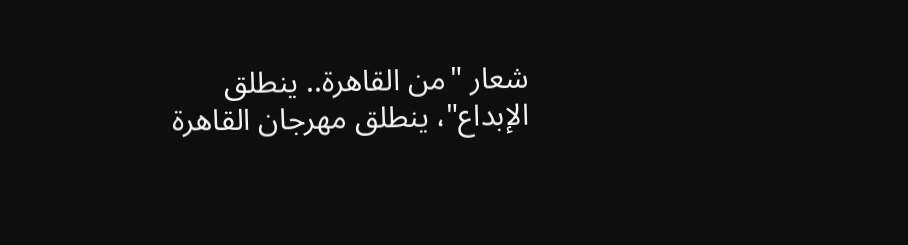شعار "من القاهرة.. ينطلق الإبداع"، ينطلق مهرجان القاهرة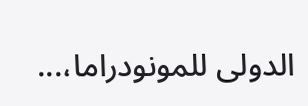الدولى للمونودراما،...